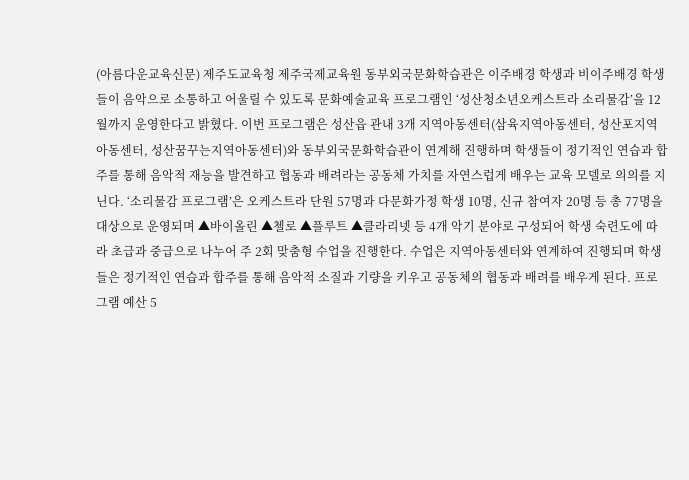(아름다운교육신문) 제주도교육청 제주국제교육원 동부외국문화학습관은 이주배경 학생과 비이주배경 학생들이 음악으로 소통하고 어울릴 수 있도록 문화예술교육 프로그램인 ‘성산청소년오케스트라 소리물감’을 12월까지 운영한다고 밝혔다. 이번 프로그램은 성산읍 관내 3개 지역아동센터(삼육지역아동센터, 성산포지역아동센터, 성산꿈꾸는지역아동센터)와 동부외국문화학습관이 연계해 진행하며 학생들이 정기적인 연습과 합주를 통해 음악적 재능을 발견하고 협동과 배려라는 공동체 가치를 자연스럽게 배우는 교육 모델로 의의를 지닌다. ‘소리물감 프로그램’은 오케스트라 단원 57명과 다문화가정 학생 10명, 신규 참여자 20명 등 총 77명을 대상으로 운영되며 ▲바이올린 ▲첼로 ▲플루트 ▲클라리넷 등 4개 악기 분야로 구성되어 학생 숙련도에 따라 초급과 중급으로 나누어 주 2회 맞춤형 수업을 진행한다. 수업은 지역아동센터와 연계하여 진행되며 학생들은 정기적인 연습과 합주를 통해 음악적 소질과 기량을 키우고 공동체의 협동과 배려를 배우게 된다. 프로그램 예산 5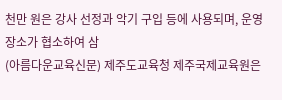천만 원은 강사 선정과 악기 구입 등에 사용되며, 운영 장소가 협소하여 삼
(아름다운교육신문) 제주도교육청 제주국제교육원은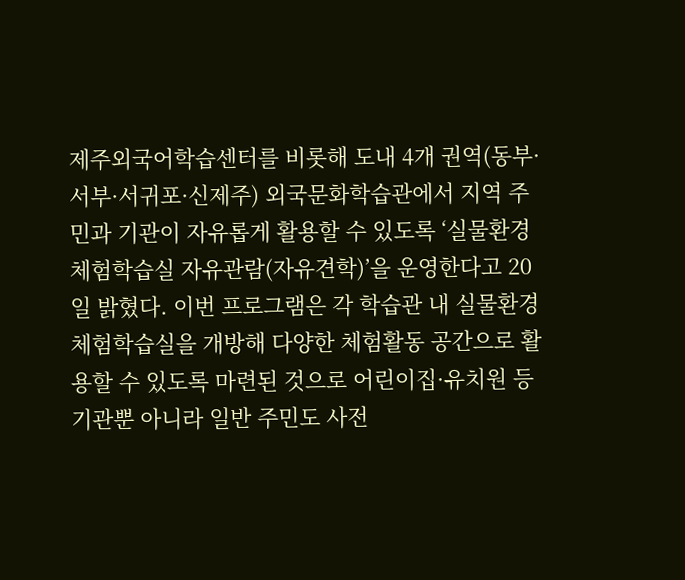제주외국어학습센터를 비롯해 도내 4개 권역(동부·서부·서귀포·신제주) 외국문화학습관에서 지역 주민과 기관이 자유롭게 활용할 수 있도록 ‘실물환경 체험학습실 자유관람(자유견학)’을 운영한다고 20일 밝혔다. 이번 프로그램은 각 학습관 내 실물환경 체험학습실을 개방해 다양한 체험활동 공간으로 활용할 수 있도록 마련된 것으로 어린이집·유치원 등 기관뿐 아니라 일반 주민도 사전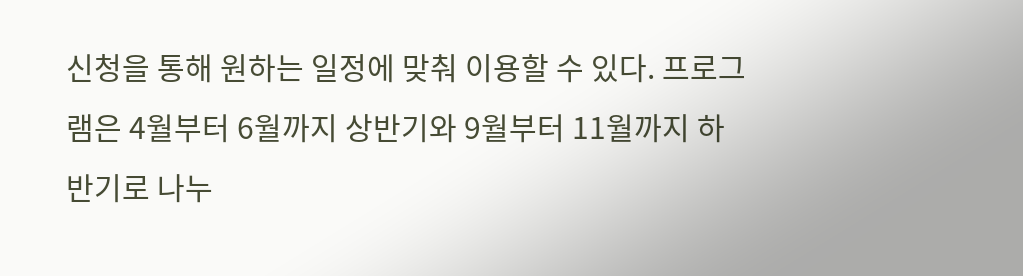신청을 통해 원하는 일정에 맞춰 이용할 수 있다. 프로그램은 4월부터 6월까지 상반기와 9월부터 11월까지 하반기로 나누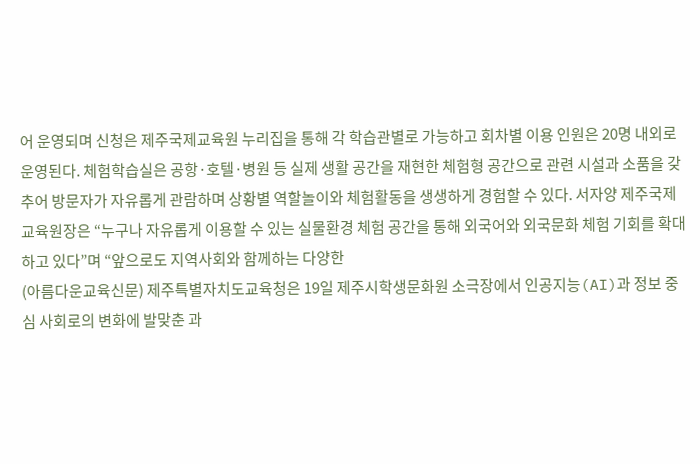어 운영되며 신청은 제주국제교육원 누리집을 통해 각 학습관별로 가능하고 회차별 이용 인원은 20명 내외로 운영된다. 체험학습실은 공항·호텔·병원 등 실제 생활 공간을 재현한 체험형 공간으로 관련 시설과 소품을 갖추어 방문자가 자유롭게 관람하며 상황별 역할놀이와 체험활동을 생생하게 경험할 수 있다. 서자양 제주국제교육원장은 “누구나 자유롭게 이용할 수 있는 실물환경 체험 공간을 통해 외국어와 외국문화 체험 기회를 확대하고 있다”며 “앞으로도 지역사회와 함께하는 다양한
(아름다운교육신문) 제주특별자치도교육청은 19일 제주시학생문화원 소극장에서 인공지능(AI)과 정보 중심 사회로의 변화에 발맞춘 과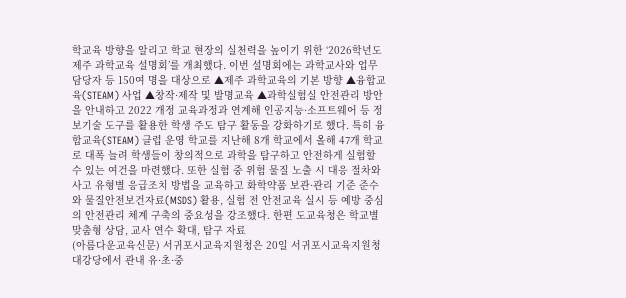학교육 방향을 알리고 학교 현장의 실천력을 높이기 위한 ‘2026학년도 제주 과학교육 설명회’를 개최했다. 이번 설명회에는 과학교사와 업무 담당자 등 150여 명을 대상으로 ▲제주 과학교육의 기본 방향 ▲융합교육(STEAM) 사업 ▲창작·제작 및 발명교육 ▲과학실험실 안전관리 방안을 안내하고 2022 개정 교육과정과 연계해 인공지능·소프트웨어 등 정보기술 도구를 활용한 학생 주도 탐구 활동을 강화하기로 했다. 특히 융합교육(STEAM) 클럽 운영 학교를 지난해 8개 학교에서 올해 47개 학교로 대폭 늘려 학생들이 창의적으로 과학을 탐구하고 안전하게 실험할 수 있는 여건을 마련했다. 또한 실험 중 위험 물질 노출 시 대응 절차와 사고 유형별 응급조치 방법을 교육하고 화학약품 보관·관리 기준 준수와 물질안전보건자료(MSDS) 활용, 실험 전 안전교육 실시 등 예방 중심의 안전관리 체계 구축의 중요성을 강조했다. 한편 도교육청은 학교별 맞춤형 상담, 교사 연수 확대, 탐구 자료
(아름다운교육신문) 서귀포시교육지원청은 20일 서귀포시교육지원청 대강당에서 관내 유·초·중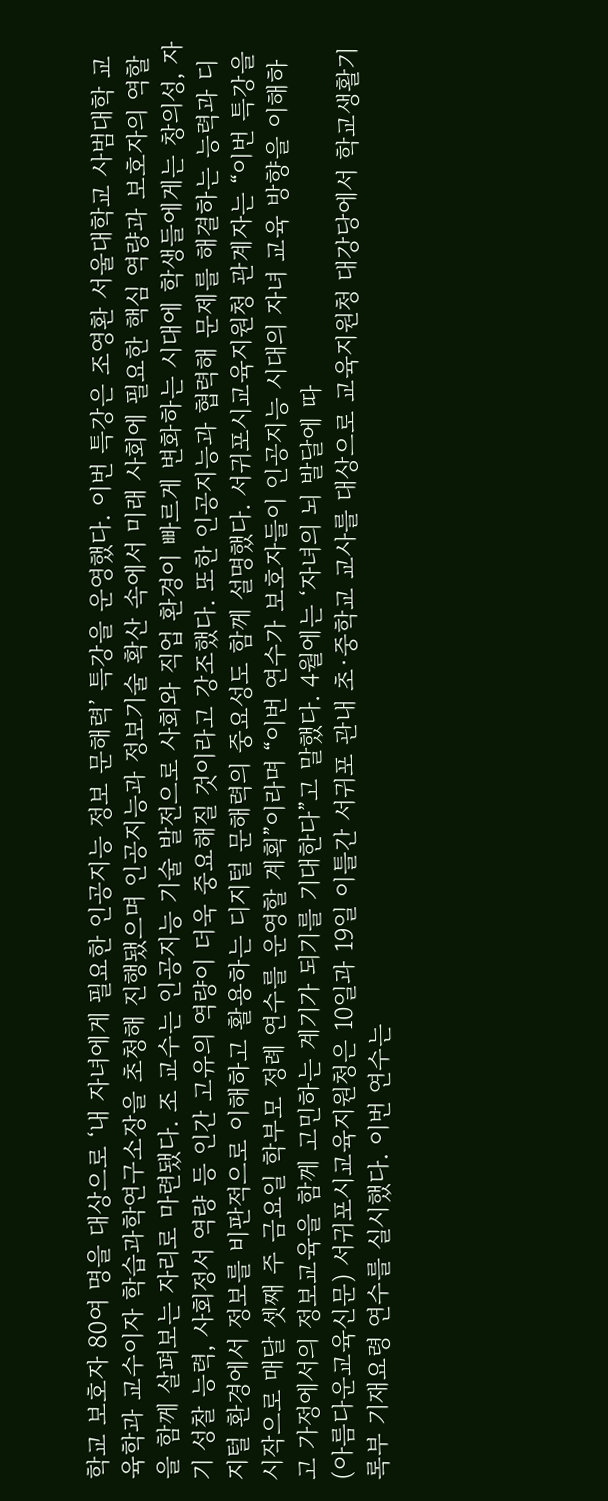학교 보호자 80여 명을 대상으로 ‘내 자녀에게 필요한 인공지능 정보 문해력’ 특강을 운영했다. 이번 특강은 조영환 서울대학교 사범대학 교육학과 교수이자 학습과학연구소장을 초청해 진행됐으며 인공지능과 정보기술 확산 속에서 미래 사회에 필요한 핵심 역량과 보호자의 역할을 함께 살펴보는 자리로 마련됐다. 조 교수는 인공지능 기술 발전으로 사회와 직업 환경이 빠르게 변화하는 시대에 학생들에게는 창의성, 자기 성찰 능력, 사회정서 역량 등 인간 고유의 역량이 더욱 중요해질 것이라고 강조했다. 또한 인공지능과 협력해 문제를 해결하는 능력과 디지털 환경에서 정보를 비판적으로 이해하고 활용하는 디지털 문해력의 중요성도 함께 설명했다. 서귀포시교육지원청 관계자는 “이번 특강을 시작으로 매달 셋째 주 금요일 학부모 정례 연수를 운영할 계획”이라며 “이번 연수가 보호자들이 인공지능 시대의 자녀 교육 방향을 이해하고 가정에서의 정보교육을 함께 고민하는 계기가 되기를 기대한다”고 말했다. 4월에는 ‘자녀의 뇌 발달에 따
(아름다운교육신문) 서귀포시교육지원청은 10일과 19일 이틀간 서귀포 관내 초·중학교 교사를 대상으로 교육지원청 대강당에서 학교생활기록부 기재요령 연수를 실시했다. 이번 연수는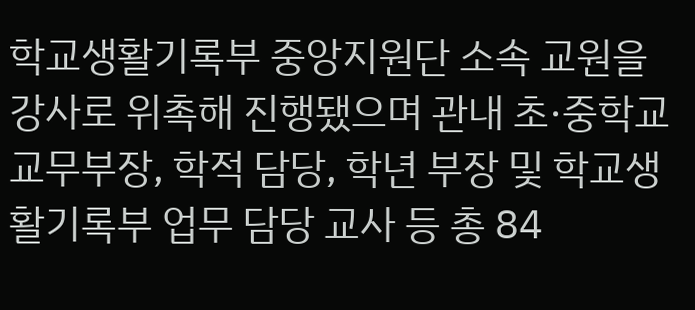학교생활기록부 중앙지원단 소속 교원을 강사로 위촉해 진행됐으며 관내 초·중학교 교무부장, 학적 담당, 학년 부장 및 학교생활기록부 업무 담당 교사 등 총 84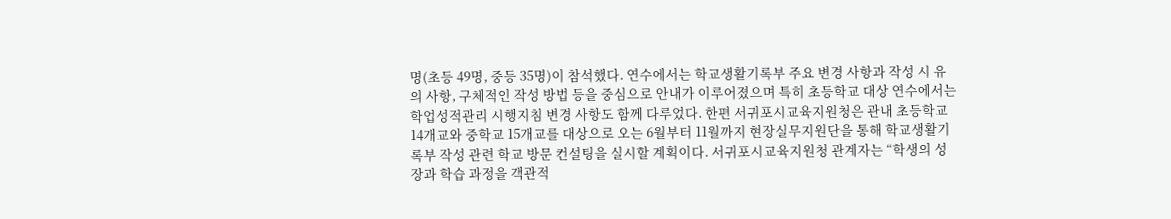명(초등 49명, 중등 35명)이 참석했다. 연수에서는 학교생활기록부 주요 변경 사항과 작성 시 유의 사항, 구체적인 작성 방법 등을 중심으로 안내가 이루어졌으며 특히 초등학교 대상 연수에서는 학업성적관리 시행지침 변경 사항도 함께 다루었다. 한편 서귀포시교육지원청은 관내 초등학교 14개교와 중학교 15개교를 대상으로 오는 6월부터 11월까지 현장실무지원단을 통해 학교생활기록부 작성 관련 학교 방문 컨설팅을 실시할 계획이다. 서귀포시교육지원청 관계자는 “학생의 성장과 학습 과정을 객관적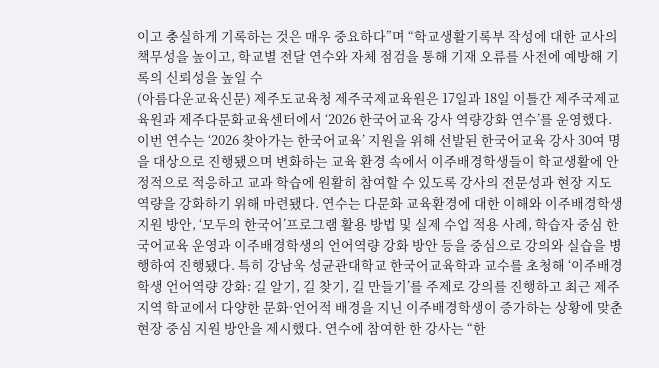이고 충실하게 기록하는 것은 매우 중요하다”며 “학교생활기록부 작성에 대한 교사의 책무성을 높이고, 학교별 전달 연수와 자체 점검을 통해 기재 오류를 사전에 예방해 기록의 신뢰성을 높일 수
(아름다운교육신문) 제주도교육청 제주국제교육원은 17일과 18일 이틀간 제주국제교육원과 제주다문화교육센터에서 ‘2026 한국어교육 강사 역량강화 연수’를 운영했다. 이번 연수는 ‘2026 찾아가는 한국어교육’ 지원을 위해 선발된 한국어교육 강사 30여 명을 대상으로 진행됐으며 변화하는 교육 환경 속에서 이주배경학생들이 학교생활에 안정적으로 적응하고 교과 학습에 원활히 참여할 수 있도록 강사의 전문성과 현장 지도 역량을 강화하기 위해 마련됐다. 연수는 다문화 교육환경에 대한 이해와 이주배경학생 지원 방안, ‘모두의 한국어’프로그램 활용 방법 및 실제 수업 적용 사례, 학습자 중심 한국어교육 운영과 이주배경학생의 언어역량 강화 방안 등을 중심으로 강의와 실습을 병행하여 진행됐다. 특히 강남욱 성균관대학교 한국어교육학과 교수를 초청해 ‘이주배경학생 언어역량 강화: 길 알기, 길 찾기, 길 만들기’를 주제로 강의를 진행하고 최근 제주 지역 학교에서 다양한 문화·언어적 배경을 지닌 이주배경학생이 증가하는 상황에 맞춘 현장 중심 지원 방안을 제시했다. 연수에 참여한 한 강사는 “한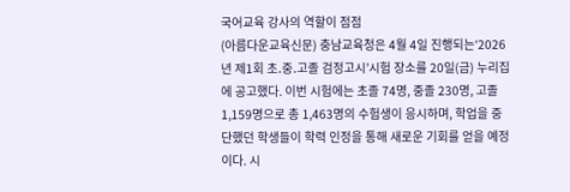국어교육 강사의 역할이 점점
(아름다운교육신문) 충남교육청은 4월 4일 진행되는‘2026년 제1회 초․중․고졸 검정고시’시험 장소를 20일(금) 누리집에 공고했다. 이번 시험에는 초졸 74명, 중졸 230명, 고졸 1,159명으로 총 1,463명의 수험생이 응시하며, 학업을 중단했던 학생들이 학력 인정을 통해 새로운 기회를 얻을 예정이다. 시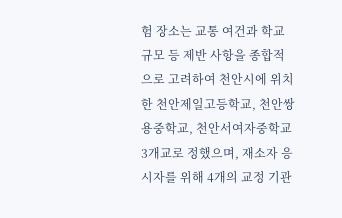험 장소는 교통 여건과 학교 규모 등 제반 사항을 종합적으로 고려하여 천안시에 위치한 천안제일고등학교, 천안쌍용중학교, 천안서여자중학교 3개교로 정했으며, 재소자 응시자를 위해 4개의 교정 기관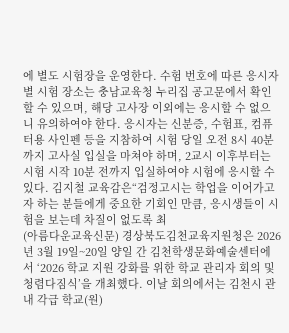에 별도 시험장을 운영한다. 수험 번호에 따른 응시자별 시험 장소는 충남교육청 누리집 공고문에서 확인할 수 있으며, 해당 고사장 이외에는 응시할 수 없으니 유의하여야 한다. 응시자는 신분증, 수험표, 컴퓨터용 사인펜 등을 지참하여 시험 당일 오전 8시 40분까지 고사실 입실을 마쳐야 하며, 2교시 이후부터는 시험 시작 10분 전까지 입실하여야 시험에 응시할 수 있다. 김지철 교육감은“검정고시는 학업을 이어가고자 하는 분들에게 중요한 기회인 만큼, 응시생들이 시험을 보는데 차질이 없도록 최
(아름다운교육신문) 경상북도김천교육지원청은 2026년 3월 19일~20일 양일 간 김천학생문화예술센터에서 ‘2026 학교 지원 강화를 위한 학교 관리자 회의 및 청렴다짐식’을 개최했다. 이날 회의에서는 김천시 관내 각급 학교(원)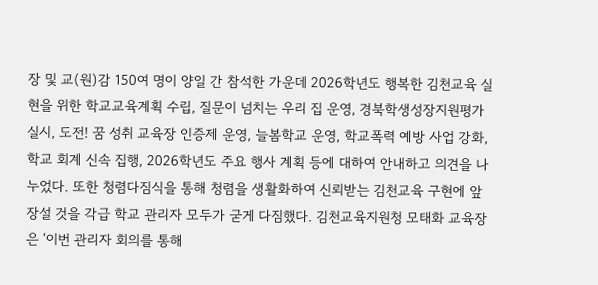장 및 교(원)감 150여 명이 양일 간 참석한 가운데 2026학년도 행복한 김천교육 실현을 위한 학교교육계획 수립, 질문이 넘치는 우리 집 운영, 경북학생성장지원평가 실시, 도전! 꿈 성취 교육장 인증제 운영, 늘봄학교 운영, 학교폭력 예방 사업 강화, 학교 회계 신속 집행, 2026학년도 주요 행사 계획 등에 대하여 안내하고 의견을 나누었다. 또한 청렴다짐식을 통해 청렴을 생활화하여 신뢰받는 김천교육 구현에 앞장설 것을 각급 학교 관리자 모두가 굳게 다짐했다. 김천교육지원청 모태화 교육장은 ‘이번 관리자 회의를 통해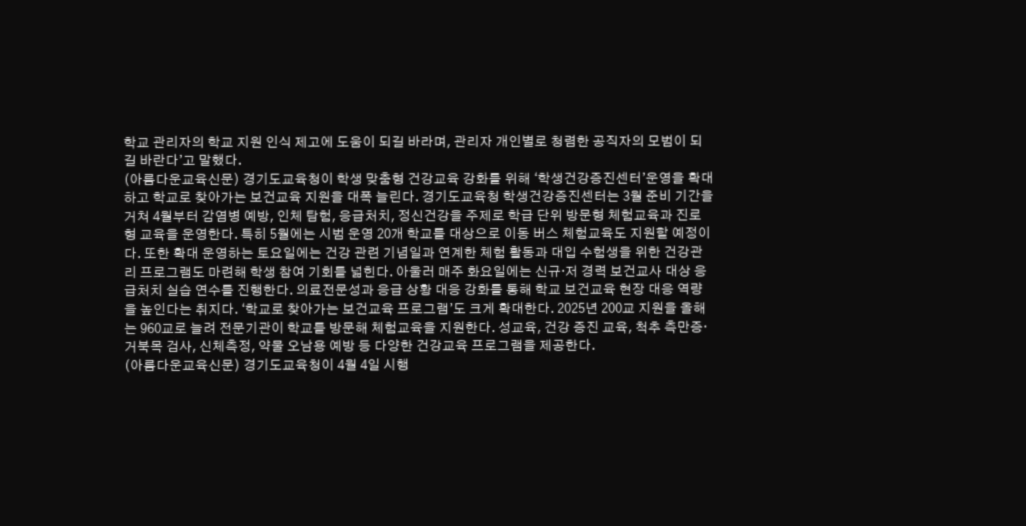학교 관리자의 학교 지원 인식 제고에 도움이 되길 바라며, 관리자 개인별로 청렴한 공직자의 모범이 되길 바란다’고 말했다.
(아름다운교육신문) 경기도교육청이 학생 맞춤형 건강교육 강화를 위해 ‘학생건강증진센터’운영을 확대하고 학교로 찾아가는 보건교육 지원을 대폭 늘린다. 경기도교육청 학생건강증진센터는 3월 준비 기간을 거쳐 4월부터 감염병 예방, 인체 탐험, 응급처치, 정신건강을 주제로 학급 단위 방문형 체험교육과 진로형 교육을 운영한다. 특히 5월에는 시범 운영 20개 학교를 대상으로 이동 버스 체험교육도 지원할 예정이다. 또한 확대 운영하는 토요일에는 건강 관련 기념일과 연계한 체험 활동과 대입 수험생을 위한 건강관리 프로그램도 마련해 학생 참여 기회를 넓힌다. 아울러 매주 화요일에는 신규·저 경력 보건교사 대상 응급처치 실습 연수를 진행한다. 의료전문성과 응급 상황 대응 강화를 통해 학교 보건교육 현장 대응 역량을 높인다는 취지다. ‘학교로 찾아가는 보건교육 프로그램’도 크게 확대한다. 2025년 200교 지원을 올해는 960교로 늘려 전문기관이 학교를 방문해 체험교육을 지원한다. 성교육, 건강 증진 교육, 척추 측만증·거북목 검사, 신체측정, 약물 오남용 예방 등 다양한 건강교육 프로그램을 제공한다.
(아름다운교육신문) 경기도교육청이 4월 4일 시행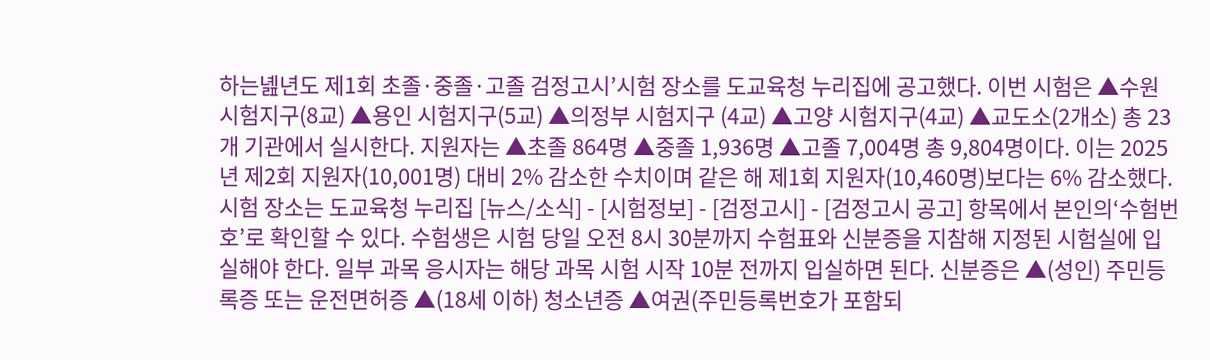하는녪년도 제1회 초졸·중졸·고졸 검정고시’시험 장소를 도교육청 누리집에 공고했다. 이번 시험은 ▲수원 시험지구(8교) ▲용인 시험지구(5교) ▲의정부 시험지구 (4교) ▲고양 시험지구(4교) ▲교도소(2개소) 총 23개 기관에서 실시한다. 지원자는 ▲초졸 864명 ▲중졸 1,936명 ▲고졸 7,004명 총 9,804명이다. 이는 2025년 제2회 지원자(10,001명) 대비 2% 감소한 수치이며 같은 해 제1회 지원자(10,460명)보다는 6% 감소했다. 시험 장소는 도교육청 누리집 [뉴스/소식] - [시험정보] - [검정고시] - [검정고시 공고] 항목에서 본인의‘수험번호’로 확인할 수 있다. 수험생은 시험 당일 오전 8시 30분까지 수험표와 신분증을 지참해 지정된 시험실에 입실해야 한다. 일부 과목 응시자는 해당 과목 시험 시작 10분 전까지 입실하면 된다. 신분증은 ▲(성인) 주민등록증 또는 운전면허증 ▲(18세 이하) 청소년증 ▲여권(주민등록번호가 포함되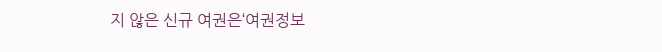지 않은 신규 여권은‘여권정보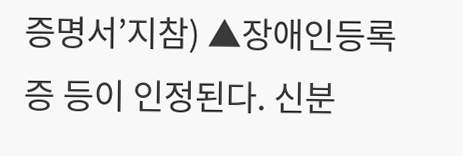증명서’지참) ▲장애인등록증 등이 인정된다. 신분